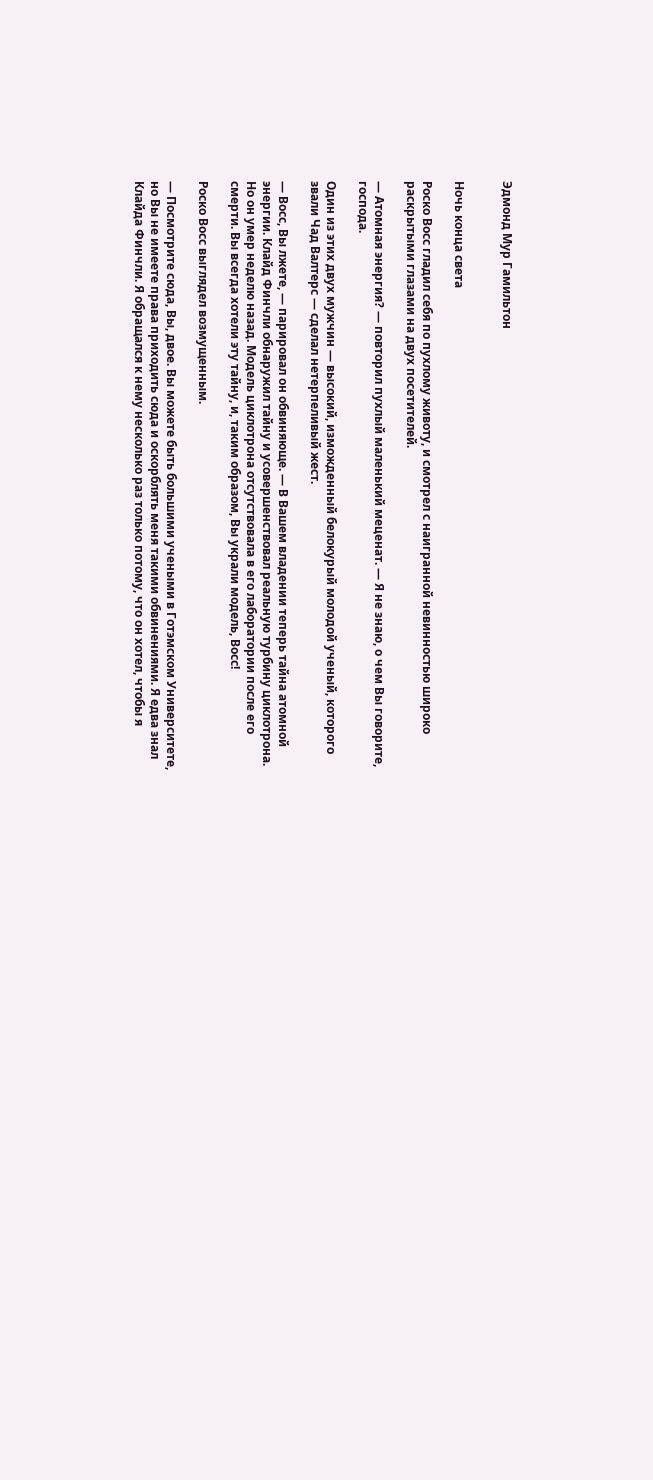Эдмонд Мур Гамильтон


Ночь конца света

Роско Восс гладил себя по пухлому животу, и смотрел с наигранной невинностью широко раскрытыми глазами на двух посетителей.

— Атомная энергия? — повторил пухлый маленький меценат. — Я не знаю, о чем Вы говорите, господа.

Один из этих двух мужчин — высокий, изможденный белокурый молодой ученый, которого звали Чад Валтерс — сделал нетерпеливый жест.

— Восс, Вы лжете, — парировал он обвиняюще. — В Вашем владении теперь тайна атомной энергии. Клайд Финчли обнаружил тайну и усовершенствовал реальную турбину циклотрона. Но он умер неделю назад. Модель циклотрона отсутствовала в его лаборатории после его смерти. Вы всегда хотели эту тайну, и, таким образом, Вы украли модель, Восс!

Роско Восс выглядел возмущенным.

— Посмотрите сюда, Вы, двое. Вы можете быть большими учеными в Готэмском Университете, но Вы не имеете права приходить сюда и оскорблять меня такими обвинениями. Я едва знал Клайда Финчли. Я обращался к нему несколько раз только потому, что он хотел, чтобы я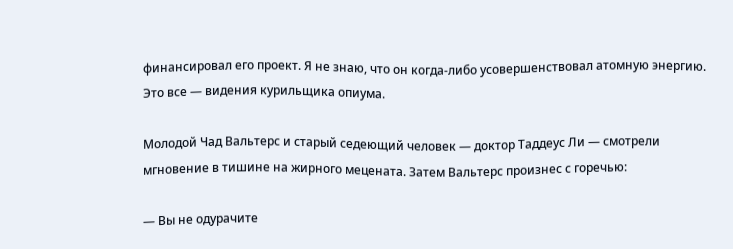финансировал его проект. Я не знаю, что он когда-либо усовершенствовал атомную энергию. Это все — видения курильщика опиума.

Молодой Чад Вальтерс и старый седеющий человек — доктор Таддеус Ли — смотрели мгновение в тишине на жирного мецената. Затем Вальтерс произнес с горечью:

— Вы не одурачите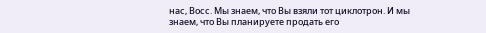нас, Восс. Мы знаем, что Вы взяли тот циклотрон. И мы знаем, что Вы планируете продать его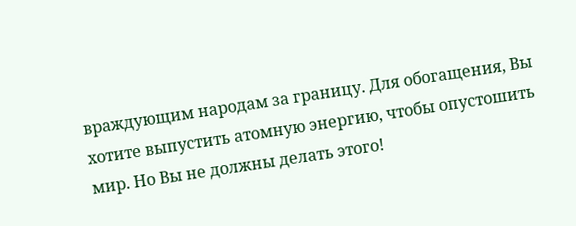враждующим народам за границу. Для обогащения, Вы хотите выпустить атомную энергию, чтобы опустошить мир. Но Вы не должны делать этого!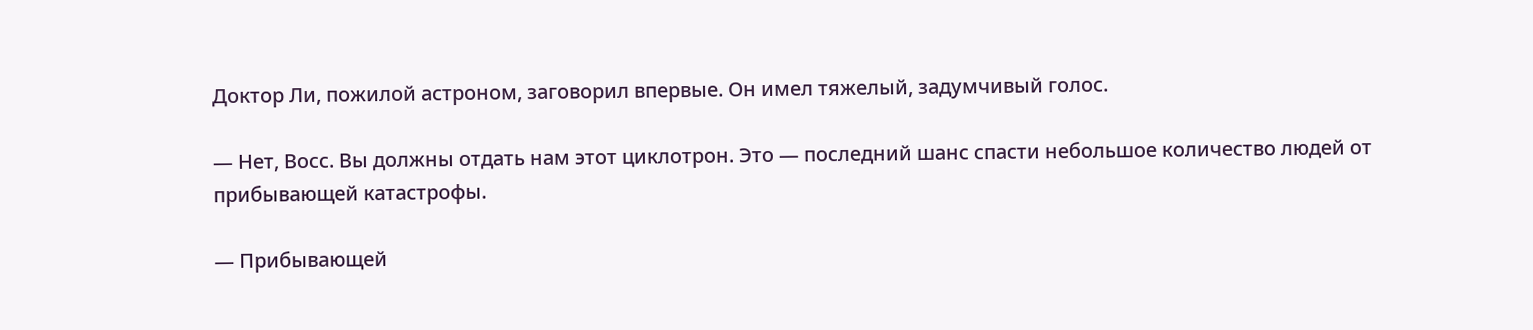Доктор Ли, пожилой астроном, заговорил впервые. Он имел тяжелый, задумчивый голос.

— Нет, Восс. Вы должны отдать нам этот циклотрон. Это — последний шанс спасти небольшое количество людей от прибывающей катастрофы.

— Прибывающей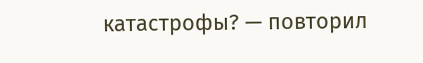катастрофы? — повторил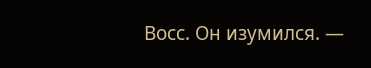Восс. Он изумился. —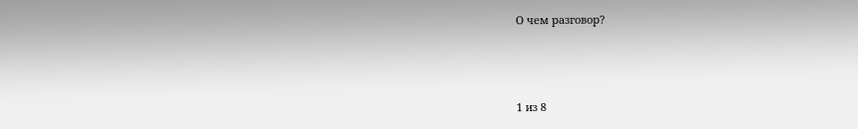О чем разговор?



1 из 8